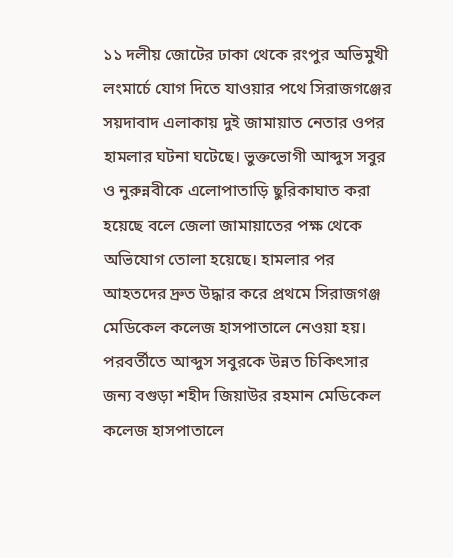১১ দলীয় জোটের ঢাকা থেকে রংপুর অভিমুখী লংমার্চে যোগ দিতে যাওয়ার পথে সিরাজগঞ্জের সয়দাবাদ এলাকায় দুই জামায়াত নেতার ওপর হামলার ঘটনা ঘটেছে। ভুক্তভোগী আব্দুস সবুর ও নুরুন্নবীকে এলোপাতাড়ি ছুরিকাঘাত করা হয়েছে বলে জেলা জামায়াতের পক্ষ থেকে অভিযোগ তোলা হয়েছে। হামলার পর আহতদের দ্রুত উদ্ধার করে প্রথমে সিরাজগঞ্জ মেডিকেল কলেজ হাসপাতালে নেওয়া হয়। পরবর্তীতে আব্দুস সবুরকে উন্নত চিকিৎসার জন্য বগুড়া শহীদ জিয়াউর রহমান মেডিকেল কলেজ হাসপাতালে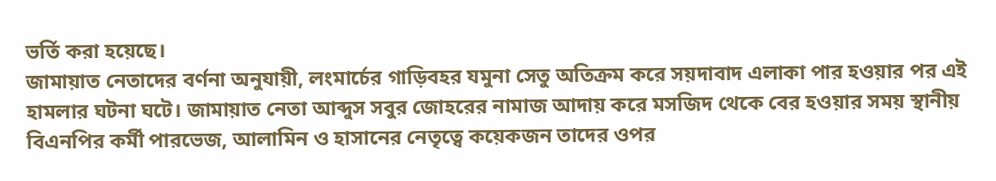ভর্তি করা হয়েছে।
জামায়াত নেতাদের বর্ণনা অনুযায়ী, লংমার্চের গাড়িবহর যমুনা সেতু অতিক্রম করে সয়দাবাদ এলাকা পার হওয়ার পর এই হামলার ঘটনা ঘটে। জামায়াত নেতা আব্দুস সবুর জোহরের নামাজ আদায় করে মসজিদ থেকে বের হওয়ার সময় স্থানীয় বিএনপির কর্মী পারভেজ, আলামিন ও হাসানের নেতৃত্বে কয়েকজন তাদের ওপর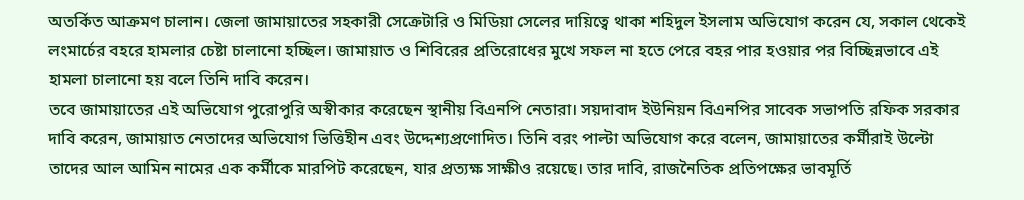অতর্কিত আক্রমণ চালান। জেলা জামায়াতের সহকারী সেক্রেটারি ও মিডিয়া সেলের দায়িত্বে থাকা শহিদুল ইসলাম অভিযোগ করেন যে, সকাল থেকেই লংমার্চের বহরে হামলার চেষ্টা চালানো হচ্ছিল। জামায়াত ও শিবিরের প্রতিরোধের মুখে সফল না হতে পেরে বহর পার হওয়ার পর বিচ্ছিন্নভাবে এই হামলা চালানো হয় বলে তিনি দাবি করেন।
তবে জামায়াতের এই অভিযোগ পুরোপুরি অস্বীকার করেছেন স্থানীয় বিএনপি নেতারা। সয়দাবাদ ইউনিয়ন বিএনপির সাবেক সভাপতি রফিক সরকার দাবি করেন, জামায়াত নেতাদের অভিযোগ ভিত্তিহীন এবং উদ্দেশ্যপ্রণোদিত। তিনি বরং পাল্টা অভিযোগ করে বলেন, জামায়াতের কর্মীরাই উল্টো তাদের আল আমিন নামের এক কর্মীকে মারপিট করেছেন, যার প্রত্যক্ষ সাক্ষীও রয়েছে। তার দাবি, রাজনৈতিক প্রতিপক্ষের ভাবমূর্তি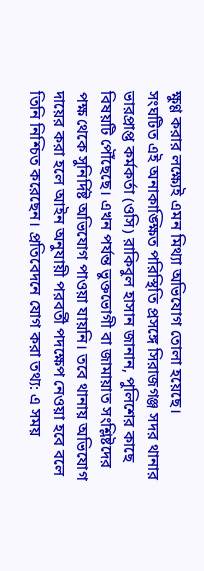ক্ষুণ্ণ করার লক্ষ্যেই এমন মিথ্যা অভিযোগ তোলা হয়েছে।
সংঘটিত এই অনাকাঙ্ক্ষিত পরিস্থিতি প্রসঙ্গে সিরাজগঞ্জ সদর থানার ভারপ্রাপ্ত কর্মকর্তা (ওসি) রাকিবুল হাসান জানান, পুলিশের কাছে বিষয়টি পৌঁছেছে। এখন পর্যন্ত ভুক্তভোগী বা জামায়াত সংশ্লিষ্টদের পক্ষ থেকে সুনির্দিষ্ট অভিযোগ পাওয়া যায়নি। তবে থানায় অভিযোগ দায়ের করা হলে আইন অনুযায়ী পরবর্তী পদক্ষেপ নেওয়া হবে বলে তিনি নিশ্চিত করেছেন। প্রতিবেদনে যোগ করা তথ্য: এ সময়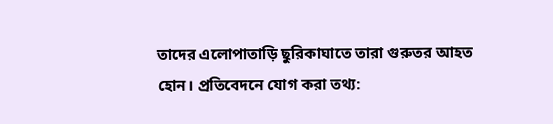তাদের এলোপাতাড়ি ছুরিকাঘাতে তারা গুরুতর আহত হোন। প্রতিবেদনে যোগ করা তথ্য: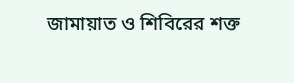জামায়াত ও শিবিরের শক্ত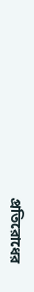প্রতিরোধের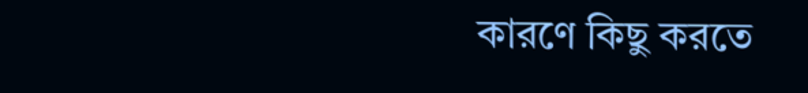কারণে কিছু করতে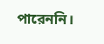পারেননি।